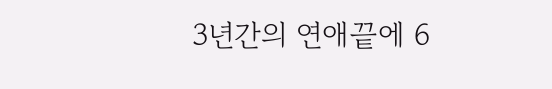3년간의 연애끝에 6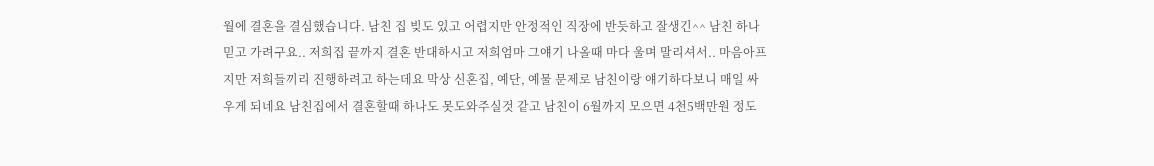월에 결혼을 결심했습니다. 남친 집 빚도 있고 어렵지만 안정적인 직장에 반듯하고 잘생긴^^ 남친 하나믿고 가려구요.. 저희집 끝까지 결혼 반대하시고 저희엄마 그얘기 나올때 마다 울며 말리셔서.. 마음아프지만 저희들끼리 진행하려고 하는데요 막상 신혼집, 예단, 예물 문제로 남친이랑 얘기하다보니 매일 싸우게 되네요 남친집에서 결혼할때 하나도 못도와주실것 같고 남친이 6월까지 모으면 4천5백만원 정도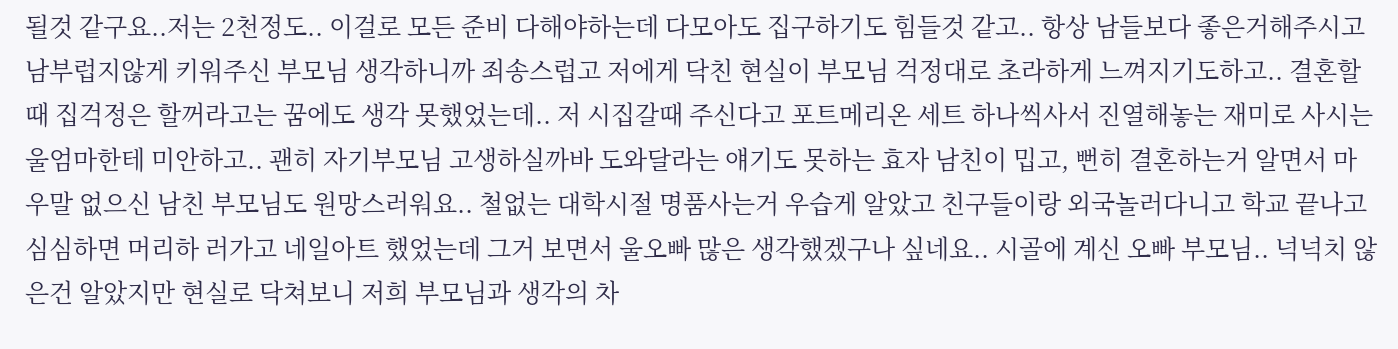될것 같구요..저는 2천정도.. 이걸로 모든 준비 다해야하는데 다모아도 집구하기도 힘들것 같고.. 항상 남들보다 좋은거해주시고 남부럽지않게 키워주신 부모님 생각하니까 죄송스럽고 저에게 닥친 현실이 부모님 걱정대로 초라하게 느껴지기도하고.. 결혼할때 집걱정은 할꺼라고는 꿈에도 생각 못했었는데.. 저 시집갈때 주신다고 포트메리온 세트 하나씩사서 진열해놓는 재미로 사시는 울엄마한테 미안하고.. 괜히 자기부모님 고생하실까바 도와달라는 얘기도 못하는 효자 남친이 밉고, 뻔히 결혼하는거 알면서 마우말 없으신 남친 부모님도 원망스러워요.. 철없는 대학시절 명품사는거 우습게 알았고 친구들이랑 외국놀러다니고 학교 끝나고 심심하면 머리하 러가고 네일아트 했었는데 그거 보면서 울오빠 많은 생각했겠구나 싶네요.. 시골에 계신 오빠 부모님.. 넉넉치 않은건 알았지만 현실로 닥쳐보니 저희 부모님과 생각의 차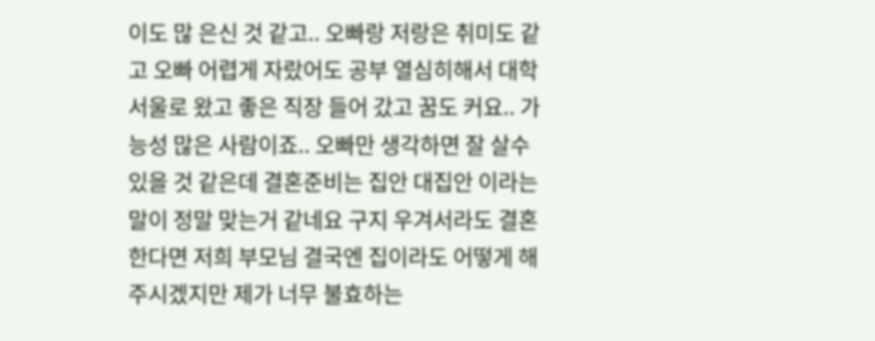이도 많 은신 것 같고.. 오빠랑 저랑은 취미도 같고 오빠 어렵게 자랐어도 공부 열심히해서 대학 서울로 왔고 좋은 직장 들어 갔고 꿈도 커요.. 가능성 많은 사람이죠.. 오빠만 생각하면 잘 살수 있을 것 같은데 결혼준비는 집안 대집안 이라는 말이 정말 맞는거 같네요 구지 우겨서라도 결혼한다면 저희 부모님 결국엔 집이라도 어떻게 해주시겠지만 제가 너무 불효하는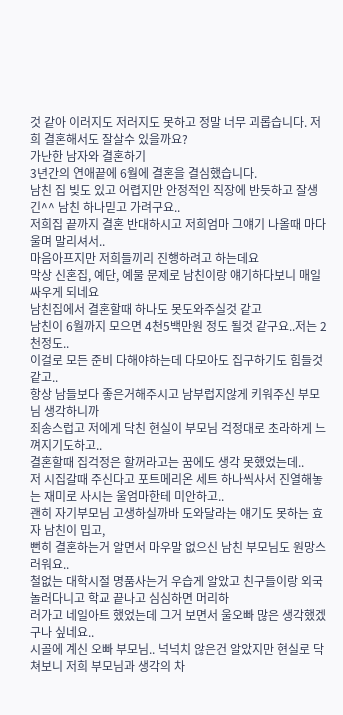것 같아 이러지도 저러지도 못하고 정말 너무 괴롭습니다. 저희 결혼해서도 잘살수 있을까요?
가난한 남자와 결혼하기
3년간의 연애끝에 6월에 결혼을 결심했습니다.
남친 집 빚도 있고 어렵지만 안정적인 직장에 반듯하고 잘생긴^^ 남친 하나믿고 가려구요..
저희집 끝까지 결혼 반대하시고 저희엄마 그얘기 나올때 마다 울며 말리셔서..
마음아프지만 저희들끼리 진행하려고 하는데요
막상 신혼집, 예단, 예물 문제로 남친이랑 얘기하다보니 매일 싸우게 되네요
남친집에서 결혼할때 하나도 못도와주실것 같고
남친이 6월까지 모으면 4천5백만원 정도 될것 같구요..저는 2천정도..
이걸로 모든 준비 다해야하는데 다모아도 집구하기도 힘들것 같고..
항상 남들보다 좋은거해주시고 남부럽지않게 키워주신 부모님 생각하니까
죄송스럽고 저에게 닥친 현실이 부모님 걱정대로 초라하게 느껴지기도하고..
결혼할때 집걱정은 할꺼라고는 꿈에도 생각 못했었는데..
저 시집갈때 주신다고 포트메리온 세트 하나씩사서 진열해놓는 재미로 사시는 울엄마한테 미안하고..
괜히 자기부모님 고생하실까바 도와달라는 얘기도 못하는 효자 남친이 밉고,
뻔히 결혼하는거 알면서 마우말 없으신 남친 부모님도 원망스러워요..
철없는 대학시절 명품사는거 우습게 알았고 친구들이랑 외국놀러다니고 학교 끝나고 심심하면 머리하
러가고 네일아트 했었는데 그거 보면서 울오빠 많은 생각했겠구나 싶네요..
시골에 계신 오빠 부모님.. 넉넉치 않은건 알았지만 현실로 닥쳐보니 저희 부모님과 생각의 차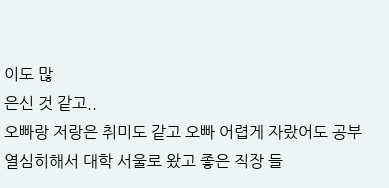이도 많
은신 것 같고..
오빠랑 저랑은 취미도 같고 오빠 어렵게 자랐어도 공부 열심히해서 대학 서울로 왔고 좋은 직장 들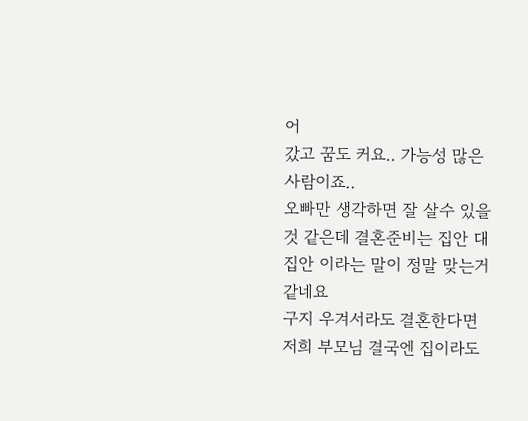어
갔고 꿈도 커요.. 가능성 많은 사람이죠..
오빠만 생각하면 잘 살수 있을 것 같은데 결혼준비는 집안 대집안 이라는 말이 정말 맞는거 같네요
구지 우겨서라도 결혼한다면 저희 부모님 결국엔 집이라도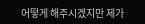어떻게 해주시겠지만 제가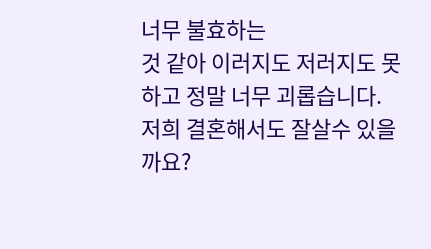너무 불효하는
것 같아 이러지도 저러지도 못하고 정말 너무 괴롭습니다.
저희 결혼해서도 잘살수 있을까요?